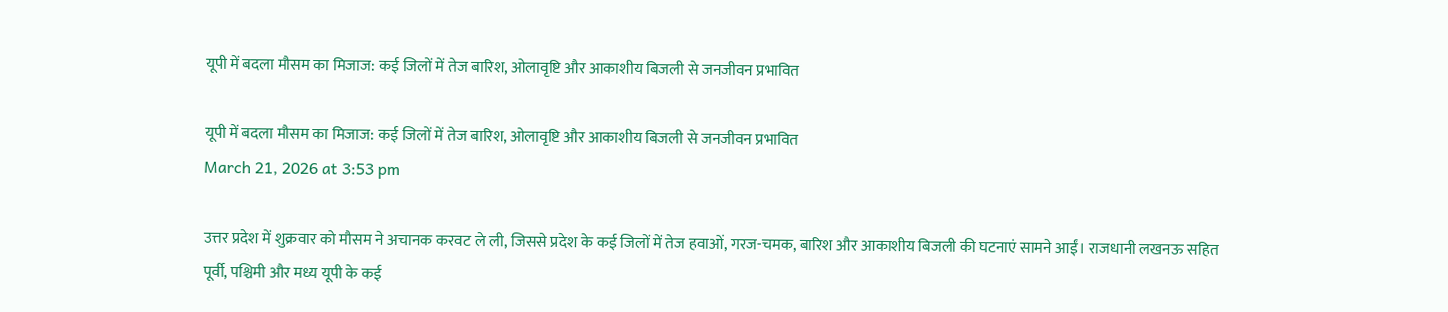यूपी में बदला मौसम का मिजाज: कई जिलों में तेज बारिश, ओलावृष्टि और आकाशीय बिजली से जनजीवन प्रभावित

यूपी में बदला मौसम का मिजाज: कई जिलों में तेज बारिश, ओलावृष्टि और आकाशीय बिजली से जनजीवन प्रभावित
March 21, 2026 at 3:53 pm

उत्तर प्रदेश में शुक्रवार को मौसम ने अचानक करवट ले ली, जिससे प्रदेश के कई जिलों में तेज हवाओं, गरज-चमक, बारिश और आकाशीय बिजली की घटनाएं सामने आईं। राजधानी लखनऊ सहित पूर्वी, पश्चिमी और मध्य यूपी के कई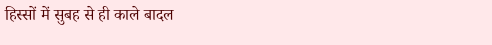हिस्सों में सुबह से ही काले बादल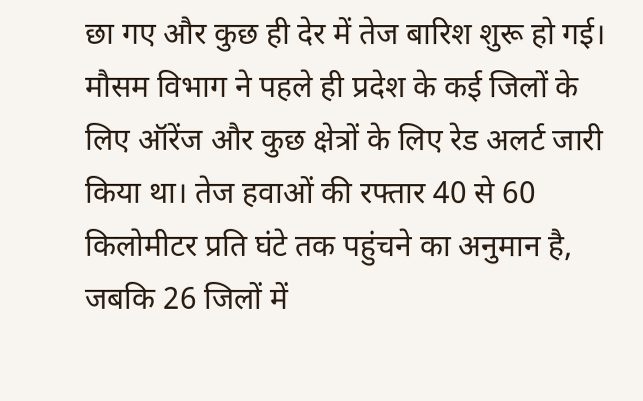छा गए और कुछ ही देर में तेज बारिश शुरू हो गई। मौसम विभाग ने पहले ही प्रदेश के कई जिलों के लिए ऑरेंज और कुछ क्षेत्रों के लिए रेड अलर्ट जारी किया था। तेज हवाओं की रफ्तार 40 से 60 किलोमीटर प्रति घंटे तक पहुंचने का अनुमान है, जबकि 26 जिलों में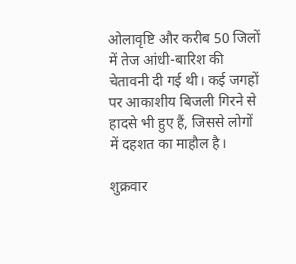ओलावृष्टि और करीब 50 जिलों में तेज आंधी-बारिश की चेतावनी दी गई थी। कई जगहों पर आकाशीय बिजली गिरने से हादसे भी हुए हैं, जिससे लोगों में दहशत का माहौल है।

शुक्रवार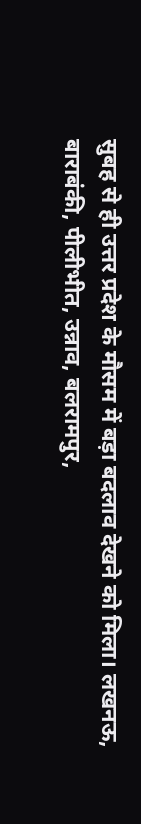सुबह से ही उत्तर प्रदेश के मौसम में बड़ा बदलाव देखने को मिला। लखनऊ, बाराबंकी, पीलीभीत, उन्नाव, बलरामपुर,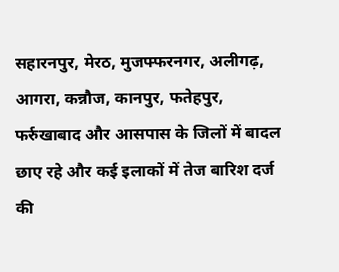सहारनपुर, मेरठ, मुजफ्फरनगर, अलीगढ़, आगरा, कन्नौज, कानपुर, फतेहपुर, फर्रुखाबाद और आसपास के जिलों में बादल छाए रहे और कई इलाकों में तेज बारिश दर्ज की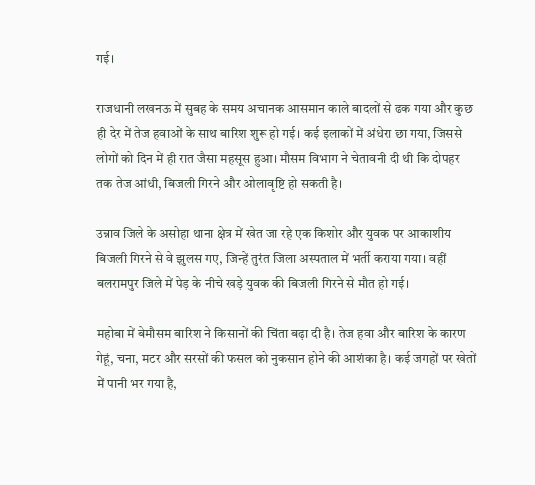गई।

राजधानी लखनऊ में सुबह के समय अचानक आसमान काले बादलों से ढक गया और कुछ ही देर में तेज हवाओं के साथ बारिश शुरू हो गई। कई इलाकों में अंधेरा छा गया, जिससे लोगों को दिन में ही रात जैसा महसूस हुआ। मौसम विभाग ने चेतावनी दी थी कि दोपहर तक तेज आंधी, बिजली गिरने और ओलावृष्टि हो सकती है।

उन्नाव जिले के असोहा थाना क्षेत्र में खेत जा रहे एक किशोर और युवक पर आकाशीय बिजली गिरने से वे झुलस गए, जिन्हें तुरंत जिला अस्पताल में भर्ती कराया गया। वहीं बलरामपुर जिले में पेड़ के नीचे खड़े युवक की बिजली गिरने से मौत हो गई।

महोबा में बेमौसम बारिश ने किसानों की चिंता बढ़ा दी है। तेज हवा और बारिश के कारण गेहूं, चना, मटर और सरसों की फसल को नुकसान होने की आशंका है। कई जगहों पर खेतों में पानी भर गया है,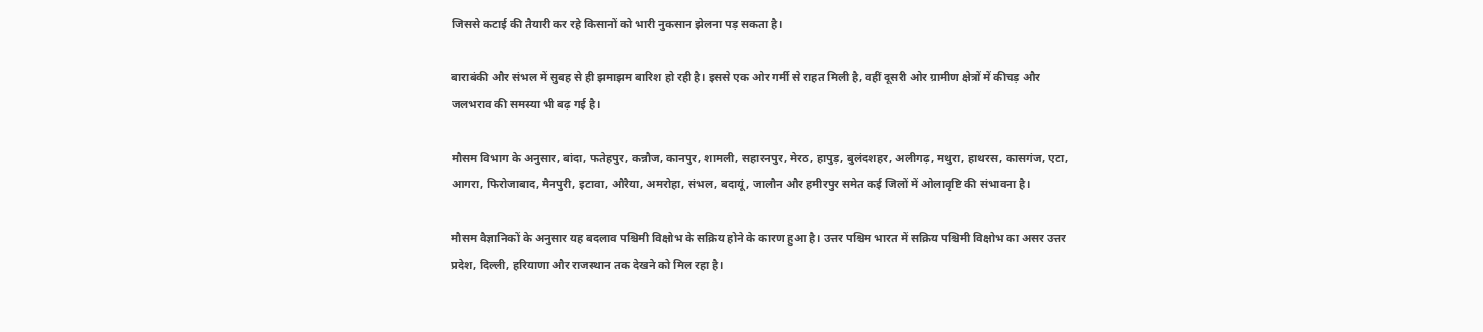जिससे कटाई की तैयारी कर रहे किसानों को भारी नुकसान झेलना पड़ सकता है।

बाराबंकी और संभल में सुबह से ही झमाझम बारिश हो रही है। इससे एक ओर गर्मी से राहत मिली है, वहीं दूसरी ओर ग्रामीण क्षेत्रों में कीचड़ और जलभराव की समस्या भी बढ़ गई है।

मौसम विभाग के अनुसार, बांदा, फतेहपुर, कन्नौज, कानपुर, शामली, सहारनपुर, मेरठ, हापुड़, बुलंदशहर, अलीगढ़, मथुरा, हाथरस, कासगंज, एटा, आगरा, फिरोजाबाद, मैनपुरी, इटावा, औरैया, अमरोहा, संभल, बदायूं, जालौन और हमीरपुर समेत कई जिलों में ओलावृष्टि की संभावना है।

मौसम वैज्ञानिकों के अनुसार यह बदलाव पश्चिमी विक्षोभ के सक्रिय होने के कारण हुआ है। उत्तर पश्चिम भारत में सक्रिय पश्चिमी विक्षोभ का असर उत्तर प्रदेश, दिल्ली, हरियाणा और राजस्थान तक देखने को मिल रहा है।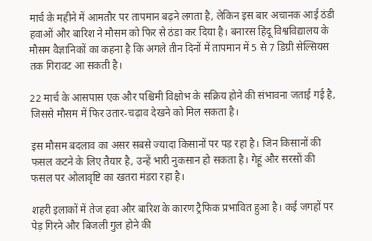मार्च के महीने में आमतौर पर तापमान बढ़ने लगता है, लेकिन इस बार अचानक आई ठंडी हवाओं और बारिश ने मौसम को फिर से ठंडा कर दिया है। बनारस हिंदू विश्वविद्यालय के मौसम वैज्ञानिकों का कहना है कि अगले तीन दिनों में तापमान में 5 से 7 डिग्री सेल्सियस तक गिरावट आ सकती है।

22 मार्च के आसपास एक और पश्चिमी विक्षोभ के सक्रिय होने की संभावना जताई गई है, जिससे मौसम में फिर उतार-चढ़ाव देखने को मिल सकता है।

इस मौसम बदलाव का असर सबसे ज्यादा किसानों पर पड़ रहा है। जिन किसानों की फसल कटने के लिए तैयार है, उन्हें भारी नुकसान हो सकता है। गेहूं और सरसों की फसल पर ओलावृष्टि का खतरा मंडरा रहा है।

शहरी इलाकों में तेज हवा और बारिश के कारण ट्रैफिक प्रभावित हुआ है। कई जगहों पर पेड़ गिरने और बिजली गुल होने की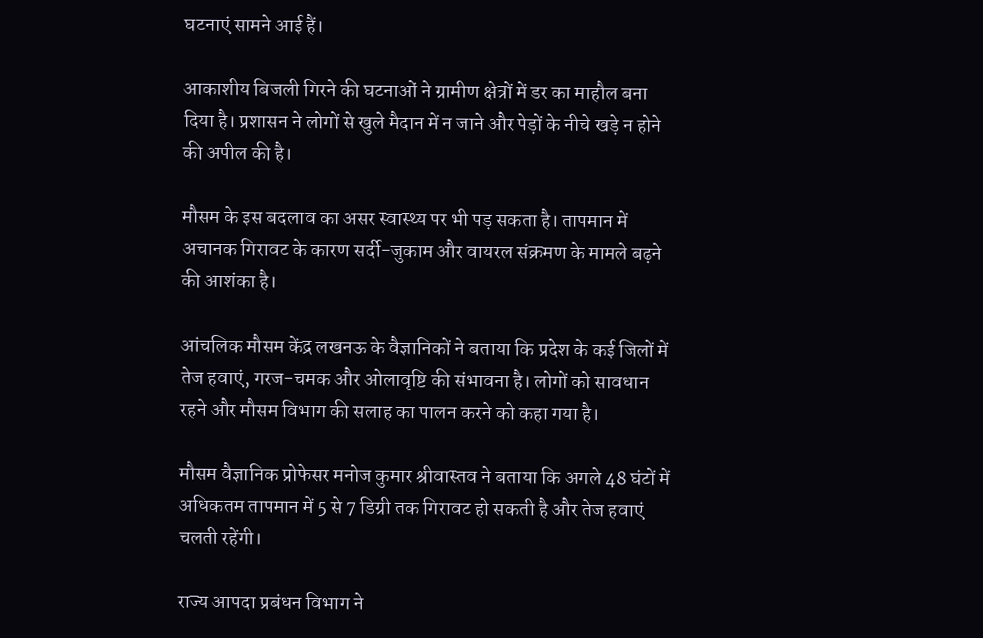घटनाएं सामने आई हैं।

आकाशीय बिजली गिरने की घटनाओं ने ग्रामीण क्षेत्रों में डर का माहौल बना दिया है। प्रशासन ने लोगों से खुले मैदान में न जाने और पेड़ों के नीचे खड़े न होने की अपील की है।

मौसम के इस बदलाव का असर स्वास्थ्य पर भी पड़ सकता है। तापमान में अचानक गिरावट के कारण सर्दी-जुकाम और वायरल संक्रमण के मामले बढ़ने की आशंका है।

आंचलिक मौसम केंद्र लखनऊ के वैज्ञानिकों ने बताया कि प्रदेश के कई जिलों में तेज हवाएं, गरज-चमक और ओलावृष्टि की संभावना है। लोगों को सावधान रहने और मौसम विभाग की सलाह का पालन करने को कहा गया है।

मौसम वैज्ञानिक प्रोफेसर मनोज कुमार श्रीवास्तव ने बताया कि अगले 48 घंटों में अधिकतम तापमान में 5 से 7 डिग्री तक गिरावट हो सकती है और तेज हवाएं चलती रहेंगी।

राज्य आपदा प्रबंधन विभाग ने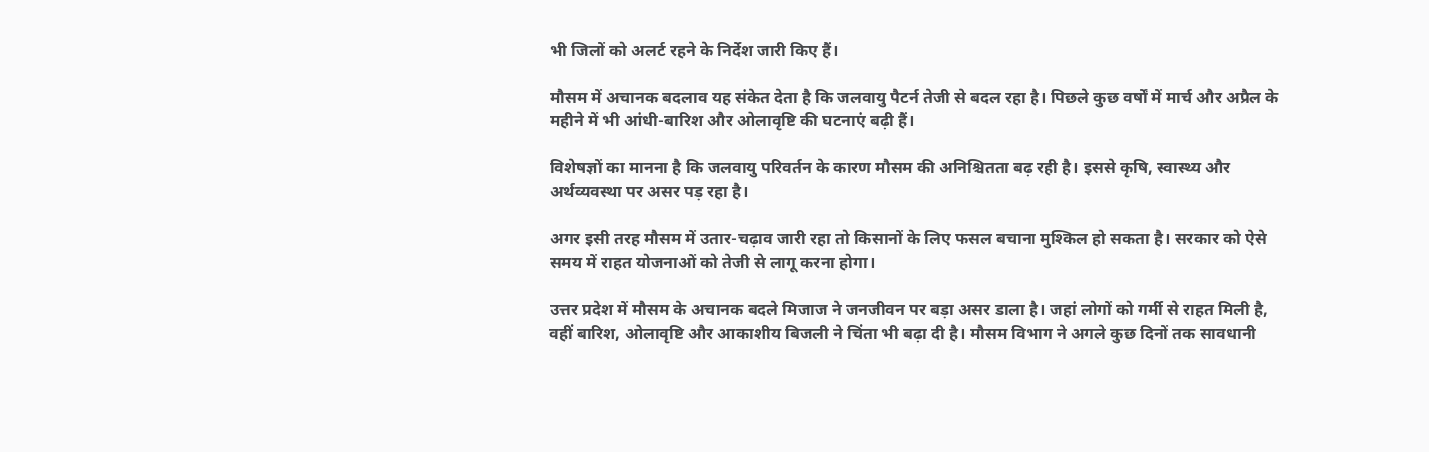भी जिलों को अलर्ट रहने के निर्देश जारी किए हैं।

मौसम में अचानक बदलाव यह संकेत देता है कि जलवायु पैटर्न तेजी से बदल रहा है। पिछले कुछ वर्षों में मार्च और अप्रैल के महीने में भी आंधी-बारिश और ओलावृष्टि की घटनाएं बढ़ी हैं।

विशेषज्ञों का मानना है कि जलवायु परिवर्तन के कारण मौसम की अनिश्चितता बढ़ रही है। इससे कृषि, स्वास्थ्य और अर्थव्यवस्था पर असर पड़ रहा है।

अगर इसी तरह मौसम में उतार-चढ़ाव जारी रहा तो किसानों के लिए फसल बचाना मुश्किल हो सकता है। सरकार को ऐसे समय में राहत योजनाओं को तेजी से लागू करना होगा।

उत्तर प्रदेश में मौसम के अचानक बदले मिजाज ने जनजीवन पर बड़ा असर डाला है। जहां लोगों को गर्मी से राहत मिली है, वहीं बारिश, ओलावृष्टि और आकाशीय बिजली ने चिंता भी बढ़ा दी है। मौसम विभाग ने अगले कुछ दिनों तक सावधानी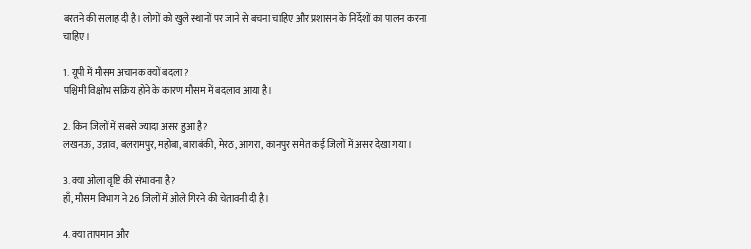बरतने की सलाह दी है। लोगों को खुले स्थानों पर जाने से बचना चाहिए और प्रशासन के निर्देशों का पालन करना चाहिए।

1. यूपी में मौसम अचानक क्यों बदला?
पश्चिमी विक्षोभ सक्रिय होने के कारण मौसम में बदलाव आया है।

2. किन जिलों में सबसे ज्यादा असर हुआ है?
लखनऊ, उन्नाव, बलरामपुर, महोबा, बाराबंकी, मेरठ, आगरा, कानपुर समेत कई जिलों में असर देखा गया।

3. क्या ओला वृष्टि की संभावना है?
हाँ, मौसम विभाग ने 26 जिलों में ओले गिरने की चेतावनी दी है।

4. क्या तापमान और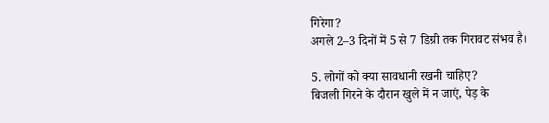गिरेगा?
अगले 2–3 दिनों में 5 से 7 डिग्री तक गिरावट संभव है।

5. लोगों को क्या सावधानी रखनी चाहिए?
बिजली गिरने के दौरान खुले में न जाएं, पेड़ के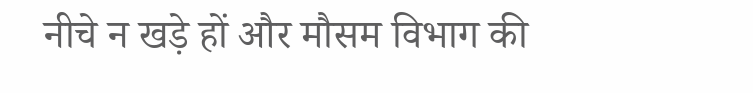नीचे न खड़े हों और मौसम विभाग की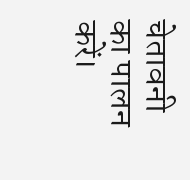चेतावनी का पालन करें।